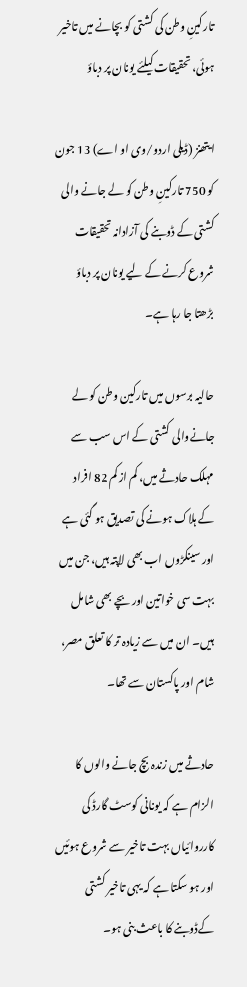تارکینِ وطن کی کشتی کو بچانے میں تاخیر ہوئی، تحقیقات کیلئے یونان پر دباؤ

ایتھنز (ڈیلی اردو/وی او اے) 13 جون کو 750 تارکینِ وطن کو لے جانے والی کشتی کے ڈوبنے کی آزادانہ تحقیقات شروع کرنے کے لیے یونان پر دباؤ بڑھتا جا رہا ہے۔

حالیہ برسوں میں تارکین وطن کو لے جانےوالی کشتی کے اس سب سے مہلک حادثے میں، کم از کم 82 افراد کے ہلاک ہونے کی تصدیق ہو گئی ہے اور سینکڑوں اب بھی لاپتہ ہیں، جن میں بہت سی خواتین اور بچے بھی شامل ہیں۔ ان میں سے زیادہ تر کا تعلق مصر، شام اور پاکستان سے تھا۔

حادثے میں زندہ بچ جانے والوں کا الزام ہے کہ یونانی کوسٹ گارڈ کی کارروائیاں بہت تاخیر سے شروع ہوئیں اور ہو سکتا ہے کہ یہی تاخیر کشتی کےڈوبنے کا باعث بنی ہو۔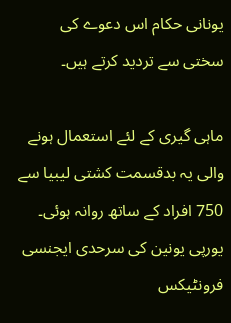یونانی حکام اس دعوے کی سختی سے تردید کرتے ہیں۔

ماہی گیری کے لئے استعمال ہونے والی یہ بدقسمت کشتی لیبیا سے 750 افراد کے ساتھ روانہ ہوئی۔ یورپی یونین کی سرحدی ایجنسی فرونٹیکس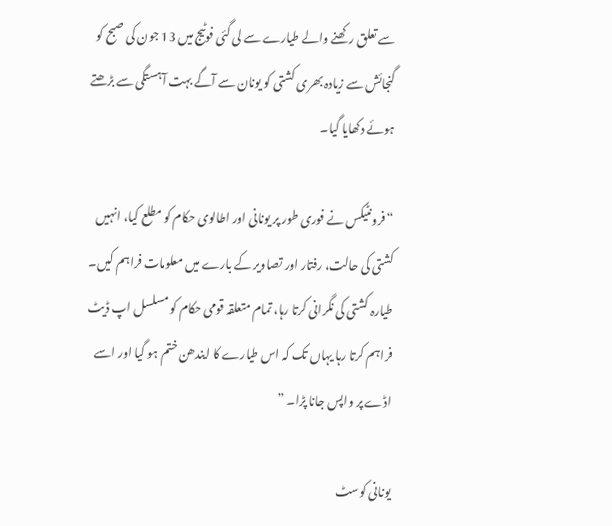سے تعلق رکھنے والے طیارے سے لی گئی فوٹیج میں 13 جون کی صبح کو گنجائش سے زیادہ بھری کشتی کو یونان سے آگے بہت آہستگی سے بڑھتے ہوئے دکھایا گیا۔

“فرونٹیکس نے فوری طور پر یونانی اور اطالوی حکام کو مطلع کیا، انہیں کشتی کی حالت، رفتار اور تصاویر کے بارے میں معلومات فراہم کیں۔ طیارہ کشتی کی نگرانی کرتا رہا، تمام متعلقہ قومی حکام کو مسلسل اپ ڈیٹ فراہم کرتا رہا یہاں تک کہ اس طیارے کا ایندھن ختم ہو گیا اور اسے اڈے پر واپس جانا پڑا۔ ”

یونانی کوسٹ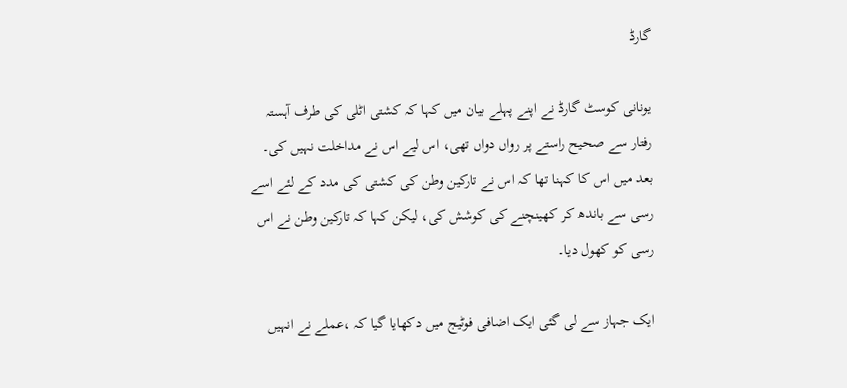گارڈ

یونانی کوسٹ گارڈ نے اپنے پہلے بیان میں کہا کہ کشتی اٹلی کی طرف آہستہ رفتار سے صحیح راستے پر رواں دواں تھی، اس لیے اس نے مداخلت نہیں کی۔ بعد میں اس کا کہنا تھا کہ اس نے تارکین وطن کی کشتی کی مدد کے لئے اسے رسی سے باندھ کر کھینچنے کی کوشش کی، لیکن کہا کہ تارکین وطن نے اس رسی کو کھول دیا۔

ایک جہاز سے لی گئی ایک اضافی فوٹیج میں دکھایا گیا کہ ،عملے نے انہیں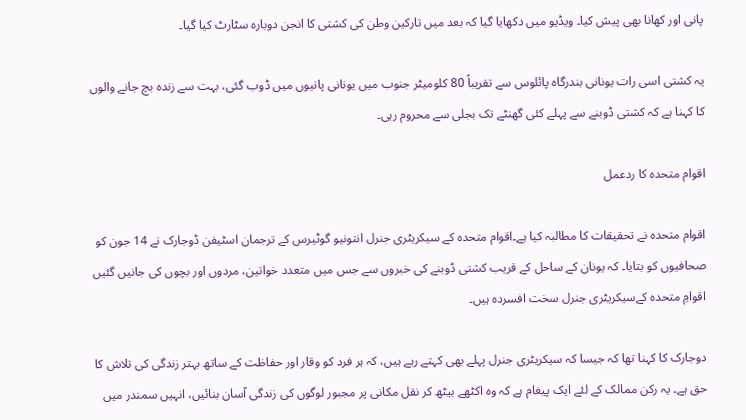پانی اور کھانا بھی پیش کیا۔ ویڈیو میں دکھایا گیا کہ بعد میں تارکین وطن کی کشتی کا انجن دوبارہ سٹارٹ کیا گیا۔

یہ کشتی اسی رات یونانی بندرگاہ پائلوس سے تقریباً 80 کلومیٹر جنوب میں یونانی پانیوں میں ڈوب گئی، بہت سے زندہ بچ جانے والوں کا کہنا ہے کہ کشتی ڈوبنے سے پہلے کئی گھنٹے تک بجلی سے محروم رہی۔

اقوام متحدہ کا ردعمل

اقوام متحدہ نے تحقیقات کا مطالبہ کیا ہے۔اقوام متحدہ کے سیکریٹری جنرل انتونیو گوٹیرس کے ترجمان اسٹیفن ڈوجارک نے 14 جون کو صحافیوں کو بتایا۔ کہ یونان کے ساحل کے قریب کشتی ڈوبنے کی خبروں سے جس میں متعدد خواتین، مردوں اور بچوں کی جانیں گئیں اقوامِ متحدہ کےسیکریٹری جنرل سخت افسردہ ہیں۔

دوجارک کا کہنا تھا کہ جیسا کہ سیکریٹری جنرل پہلے بھی کہتے رہے ہیں، کہ ہر فرد کو وقار اور حفاظت کے ساتھ بہتر زندگی کی تلاش کا حق ہے۔ یہ رکن ممالک کے لئے ایک پیغام ہے کہ وہ اکٹھے بیٹھ کر نقل مکانی پر مجبور لوگوں کی زندگی آسان بنائیں، انہیں سمندر میں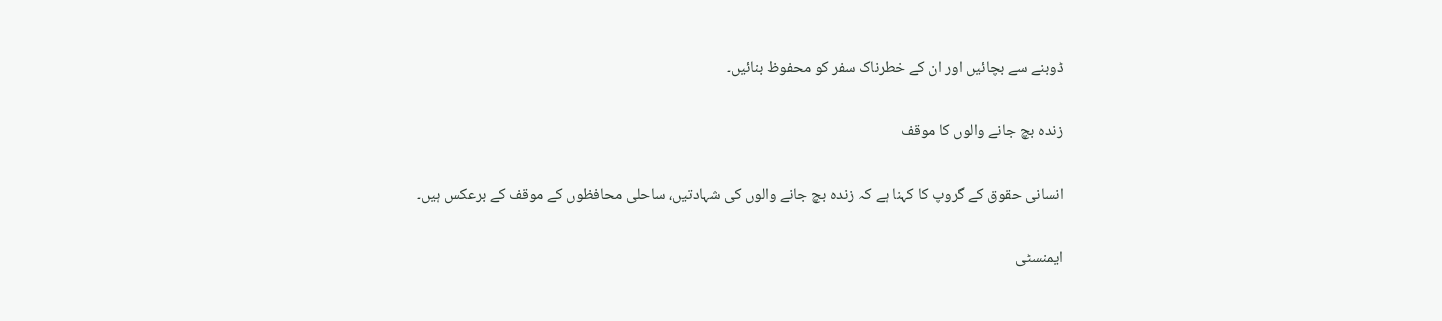ڈوبنے سے بچائیں اور ان کے خطرناک سفر کو محفوظ بنائیں۔

زندہ بچ جانے والوں کا موقف

انسانی حقوق کے گروپ کا کہنا ہے کہ زندہ بچ جانے والوں کی شہادتیں، ساحلی محافظوں کے موقف کے برعکس ہیں۔

ایمنسٹی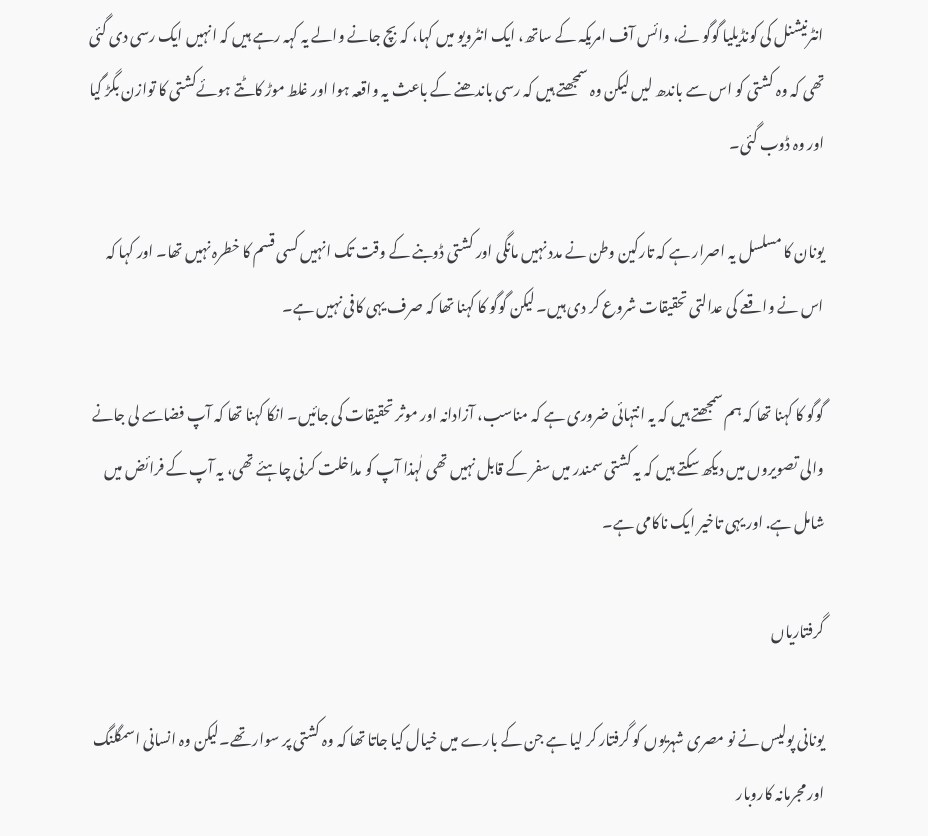انٹرنیشنل کی کونڈیلیا گوگو نے، وائس آف امریکہ کے ساتھ، ایک انٹرویو میں کہا، کہ بچ جانے والے یہ کہہ رہے ہیں کہ انہیں ایک رسی دی گئی تھی کہ وہ کشتی کو اس سے باندھ لیں لیکن وہ سمجھتے ہیں کہ رسی باندھنے کے باعث یہ واقعہ ہوا اور غلط موڑ کاٹتے ہوئےکشتی کا توازن بگڑ گیا اور وہ ڈوب گئی۔

یونان کا مسلسل یہ اصرار ہے کہ تارکین وطن نے مدد نہیں مانگی اور کشتی ڈوبنے کے وقت تک انہیں کسی قسم کا خطرہ نہیں تھا۔ اور کہا کہ اس نے واقعے کی عدالتی تحقیقات شروع کر دی ہیں۔ لیکن گوگو کا کہنا تھا کہ صرف یہی کافی نہیں ہے۔

گوگو کا کہنا تھا کہ ہم سمجھتے ہیں کہ یہ انتہائی ضروری ہے کہ مناسب، آزادانہ اور موثر تحقیقات کی جائیں۔ انکا کہنا تھا کہ آپ فضاسے لی جانے والی تصویروں میں دیکھ سکتے ہیں کہ یہ کشتی سمندر میں سفر کے قابل نہیں تھی لٰہذا آپ کو مداخلت کرنی چاہئے تھی، یہ آپ کے فرائض میں شامل ہے. اور یہی تاخیر ایک ناکامی ہے۔

گرفتاریاں

یونانی پولیس نے نو مصری شہریوں کو گرفتار کر لیا ہے جن کے بارے میں خیال کیا جاتا تھا کہ وہ کشتی پر سوار تھے۔لیکن وہ انسانی اسمگلنگ اور مجرمانہ کاروبار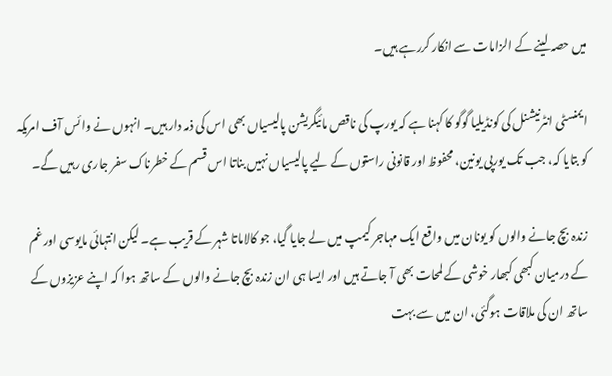میں حصہ لینے کے الزامات سے انکار کررہے ہیں۔

ایمنسٹی انٹرنیشنل کی کونڈیلیا گوگو کا کہنا ہے کہ یورپ کی ناقص مائیگریشن پالیسیاں بھی اس کی ذمہ دار ہیں۔ انہوں نے وائس آف امریکہ کو بتایا کہ، جب تک یورپی یونین، محفوظ اور قانونی راستوں کے لیے پالیسیاں نہیں بناتا اس قسم کے خطرناک سفر جاری رہیں گے۔

زندہ بچ جانے والوں کو یونان میں واقع ایک مہاجر کیمپ میں لے جایا گیا، جو کالاماتا شہر کے قریب ہے۔ لیکن انتہائی مایوسی اور غم کے درمیان کبھی کبھار خوشی کے لمحات بھی آ جاتے ہیں اور ایسا ہی ان زندہ بچ جانے والوں کے ساتھ ہوا کہ اپنے عزیزوں کے ساتھ ان کی ملاقات ہوگئی، ان میں سے بہت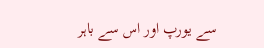سے یورپ اور اس سے باہر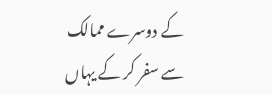کے دوسرے ممالک سے سفر کر کے یہاں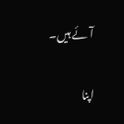آئے ہیں۔

اپنا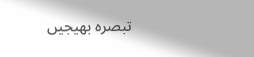تبصرہ بھیجیں